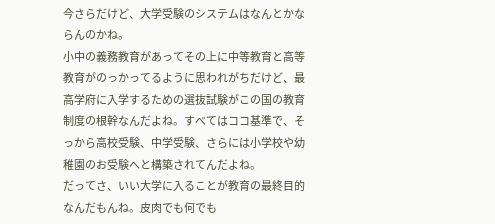今さらだけど、大学受験のシステムはなんとかならんのかね。
小中の義務教育があってその上に中等教育と高等教育がのっかってるように思われがちだけど、最高学府に入学するための選抜試験がこの国の教育制度の根幹なんだよね。すべてはココ基準で、そっから高校受験、中学受験、さらには小学校や幼稚園のお受験へと構築されてんだよね。
だってさ、いい大学に入ることが教育の最終目的なんだもんね。皮肉でも何でも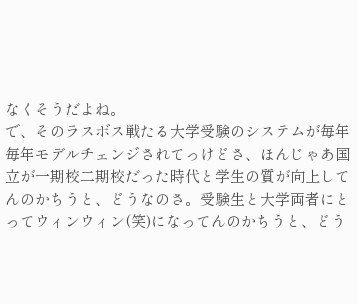なくそうだよね。
で、そのラスボス戦たる大学受験のシステムが毎年毎年モデルチェンジされてっけどさ、ほんじゃあ国立が一期校二期校だった時代と学生の質が向上してんのかちうと、どうなのさ。受験生と大学両者にとってウィンウィン(笑)になってんのかちうと、どう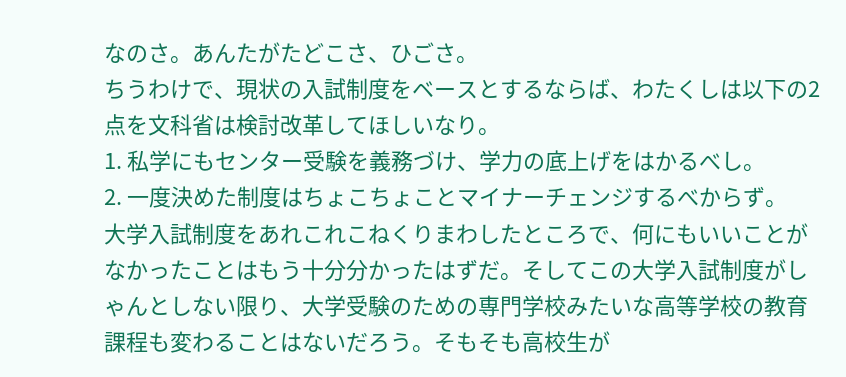なのさ。あんたがたどこさ、ひごさ。
ちうわけで、現状の入試制度をベースとするならば、わたくしは以下の2点を文科省は検討改革してほしいなり。
1. 私学にもセンター受験を義務づけ、学力の底上げをはかるべし。
2. 一度決めた制度はちょこちょことマイナーチェンジするべからず。
大学入試制度をあれこれこねくりまわしたところで、何にもいいことがなかったことはもう十分分かったはずだ。そしてこの大学入試制度がしゃんとしない限り、大学受験のための専門学校みたいな高等学校の教育課程も変わることはないだろう。そもそも高校生が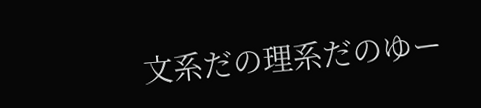文系だの理系だのゆー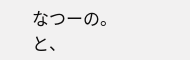なつーの。
と、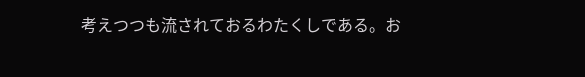考えつつも流されておるわたくしである。お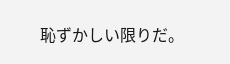恥ずかしい限りだ。